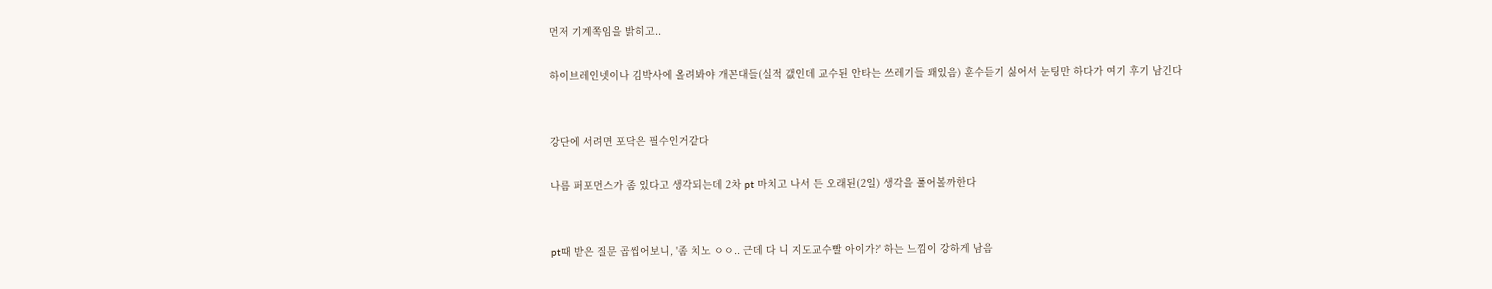먼저 기계쪽임을 밝히고..

하이브레인넷이나 김박사에 올려봐야 개꼰대들(실적 갮인데 교수된 안타는 쓰레기들 꽤있음) 훈수듣기 싫어서 눈팅만 하다가 여기 후기 남긴다


강단에 서려면 포닥은 필수인거같다

나름 퍼포먼스가 좀 있다고 생각되는데 2차 pt 마치고 나서 든 오래된(2일) 생각을 풀어볼까한다


pt때 받은 질문 곱씹어보니, '좀 치노 ㅇㅇ.. 근데 다 니 지도교수빨 아이가?' 하는 느낌이 강하게 남음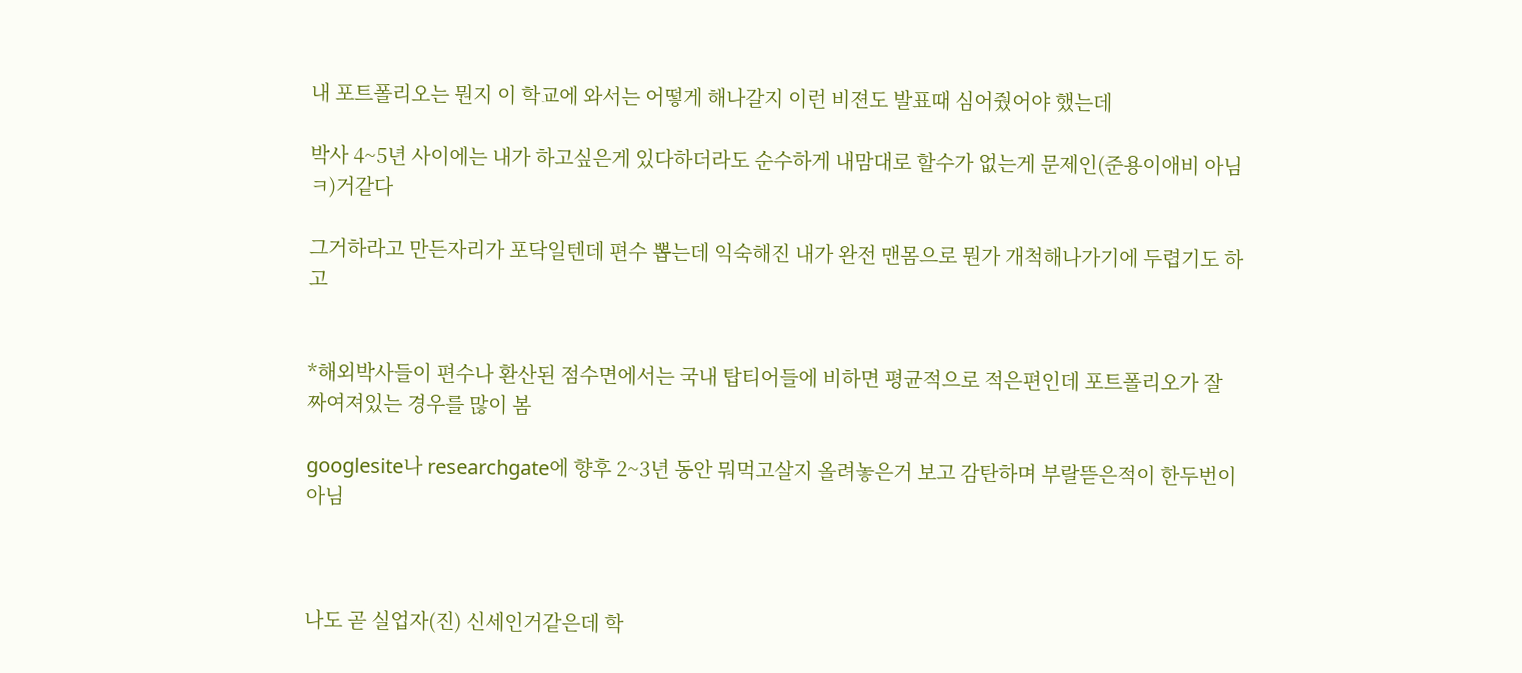내 포트폴리오는 뭔지 이 학교에 와서는 어떻게 해나갈지 이런 비젼도 발표때 심어줬어야 했는데

박사 4~5년 사이에는 내가 하고싶은게 있다하더라도 순수하게 내맘대로 할수가 없는게 문제인(준용이애비 아님ㅋ)거같다

그거하라고 만든자리가 포닥일텐데 편수 뽑는데 익숙해진 내가 완전 맨몸으로 뭔가 개척해나가기에 두렵기도 하고


*해외박사들이 편수나 환산된 점수면에서는 국내 탑티어들에 비하면 평균적으로 적은편인데 포트폴리오가 잘 짜여져있는 경우를 많이 봄

googlesite나 researchgate에 향후 2~3년 동안 뭐먹고살지 올려놓은거 보고 감탄하며 부랄뜯은적이 한두번이 아님



나도 곧 실업자(진) 신세인거같은데 학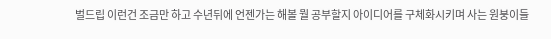벌드립 이런건 조금만 하고 수년뒤에 언젠가는 해볼 뭘 공부할지 아이디어를 구체화시키며 사는 원붕이들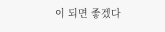이 되면 좋겠다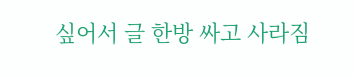싶어서 글 한방 싸고 사라짐